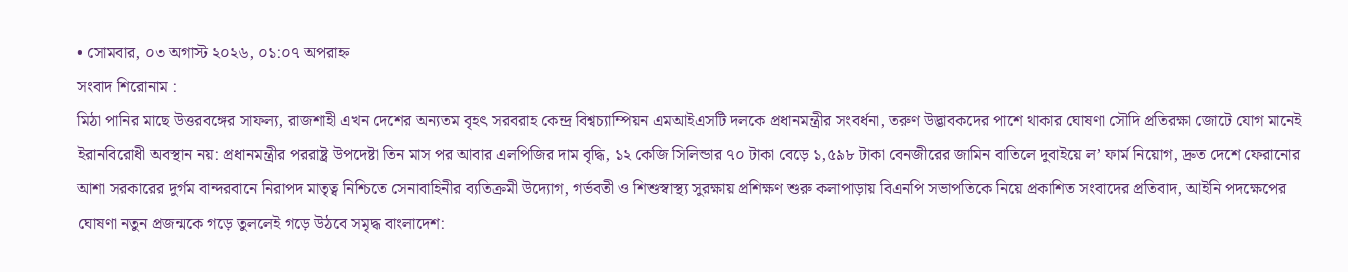• সোমবার, ০৩ অগাস্ট ২০২৬, ০১:০৭ অপরাহ্ন
সংবাদ শিরোনাম :
মিঠা পানির মাছে উত্তরবঙ্গের সাফল্য, রাজশাহী এখন দেশের অন্যতম বৃহৎ সরবরাহ কেন্দ্র বিশ্বচ্যাম্পিয়ন এমআইএসটি দলকে প্রধানমন্ত্রীর সংবর্ধনা, তরুণ উদ্ভাবকদের পাশে থাকার ঘোষণা সৌদি প্রতিরক্ষা জোটে যোগ মানেই ইরানবিরোধী অবস্থান নয়: প্রধানমন্ত্রীর পররাষ্ট্র উপদেষ্টা তিন মাস পর আবার এলপিজির দাম বৃদ্ধি, ১২ কেজি সিলিন্ডার ৭০ টাকা বেড়ে ১,৫৯৮ টাকা বেনজীরের জামিন বাতিলে দুবাইয়ে ল’ ফার্ম নিয়োগ, দ্রুত দেশে ফেরানোর আশা সরকারের দুর্গম বান্দরবানে নিরাপদ মাতৃত্ব নিশ্চিতে সেনাবাহিনীর ব্যতিক্রমী উদ্যোগ, গর্ভবতী ও শিশুস্বাস্থ্য সুরক্ষায় প্রশিক্ষণ শুরু কলাপাড়ায় বিএনপি সভাপতিকে নিয়ে প্রকাশিত সংবাদের প্রতিবাদ, আইনি পদক্ষেপের ঘোষণা নতুন প্রজন্মকে গড়ে তুললেই গড়ে উঠবে সমৃদ্ধ বাংলাদেশ: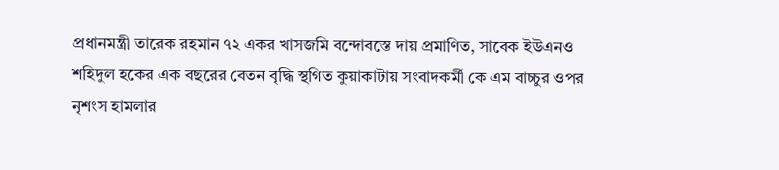প্রধানমন্ত্রী তারেক রহমান ৭২ একর খাসজমি বন্দোবস্তে দায় প্রমাণিত, সাবেক ইউএনও শহিদুল হকের এক বছরের বেতন বৃদ্ধি স্থগিত কুয়াকাটায় সংবাদকর্মী কে এম বাচ্চুর ওপর নৃশংস হামলার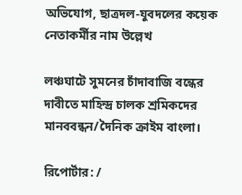অভিযোগ, ছাত্রদল-যুবদলের কয়েক নেতাকর্মীর নাম উল্লেখ

লঞ্চঘাটে সুমনের চাঁদাবাজি বন্ধের দাবীতে মাহিন্দ্র চালক শ্রমিকদের মানববন্ধন/দৈনিক ক্রাইম বাংলা।

রিপোর্টার: /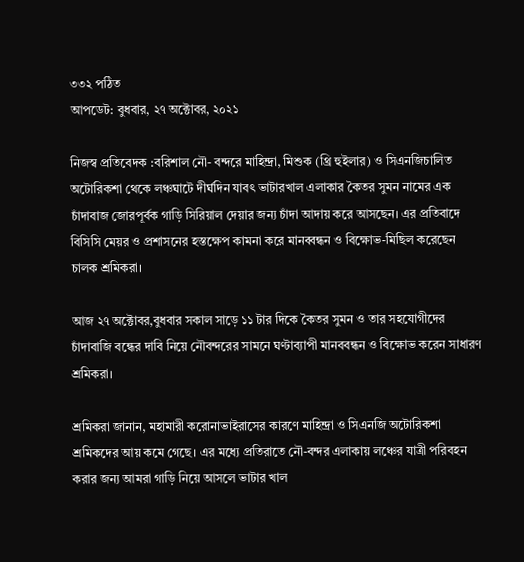৩৩২ পঠিত
আপডেট: বুধবার, ২৭ অক্টোবর, ২০২১

নিজস্ব প্রতিবেদক :বরিশাল নৌ- বন্দরে মাহিন্দ্রা, মিশুক (থ্রি হুইলার) ও সিএনজিচালিত অটোরিকশা থেকে লঞ্চঘাটে দীর্ঘদিন যাবৎ ভাটারখাল এলাকার কৈতর সুমন নামের এক চাঁদাবাজ জোরপূর্বক গাড়ি সিরিয়াল দেয়ার জন্য চাঁদা আদায় করে আসছেন। এর প্রতিবাদে বিসিসি মেয়র ও প্রশাসনের হস্তক্ষেপ কামনা করে মানব্বন্ধন ও বিক্ষোভ-মিছিল করেছেন চালক শ্রমিকরা।

আজ ২৭ অক্টোবর,বুধবার সকাল সাড়ে ১১ টার দিকে কৈতর সুমন ও তার সহযোগীদের চাঁদাবাজি বন্ধের দাবি নিয়ে নৌবন্দরের সামনে ঘণ্টাব্যাপী মানববন্ধন ও বিক্ষোভ করেন সাধারণ শ্রমিকরা।

শ্রমিকরা জানান, মহামারী করোনাভাইরাসের কারণে মাহিন্দ্রা ও সিএনজি অটোরিকশা শ্রমিকদের আয় কমে গেছে। এর মধ্যে প্রতিরাতে নৌ-বন্দর এলাকায় লঞ্চের যাত্রী পরিবহন করার জন্য আমরা গাড়ি নিয়ে আসলে ভাটার খাল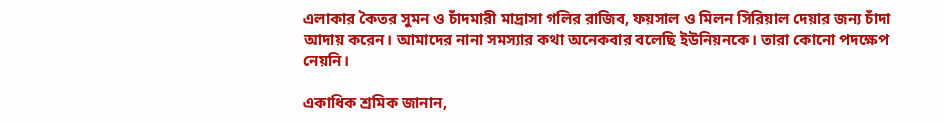এলাকার কৈতর সুমন ও চাঁদমারী মাদ্রাসা গলির রাজিব, ফয়সাল ও মিলন সিরিয়াল দেয়ার জন্য চাঁদা আদায় করেন। আমাদের নানা সমস্যার কথা অনেকবার বলেছি ইউনিয়নকে। তারা কোনো পদক্ষেপ নেয়নি।

একাধিক শ্রমিক জানান,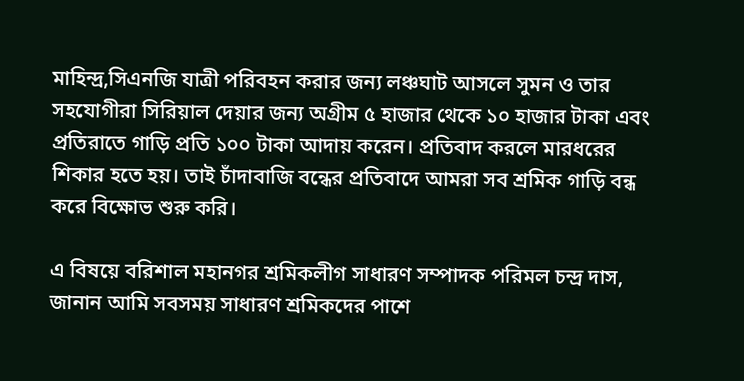মাহিন্দ্র,সিএনজি যাত্রী পরিবহন করার জন্য লঞ্চঘাট আসলে সুমন ও তার সহযোগীরা সিরিয়াল দেয়ার জন্য অগ্ৰীম ৫ হাজার থেকে ১০ হাজার টাকা এবং প্রতিরাতে গাড়ি প্রতি ১০০ টাকা আদায় করেন। প্রতিবাদ করলে মারধরের শিকার হতে হয়। তাই চাঁদাবাজি বন্ধের প্রতিবাদে আমরা সব শ্রমিক গাড়ি বন্ধ করে বিক্ষোভ শুরু করি।

এ বিষয়ে বরিশাল মহানগর শ্রমিকলীগ সাধারণ সম্পাদক পরিমল চন্দ্র দাস, জানান আমি সবসময় সাধারণ শ্রমিকদের পাশে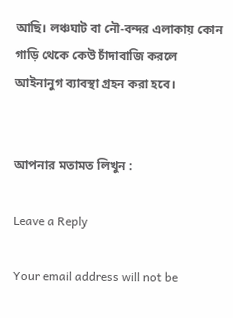আছি। লঞ্চঘাট বা নৌ-বন্দর এলাকায় কোন গাড়ি থেকে কেউ চাঁদাবাজি করলে আইনানুগ ব্যাবস্থা গ্ৰহন করা হবে।


আপনার মতামত লিখুন :

Leave a Reply

Your email address will not be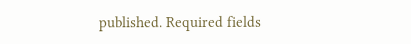published. Required fields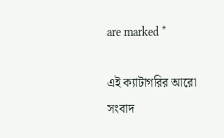are marked *

এই ক্যাটাগরির আরো সংবাদ